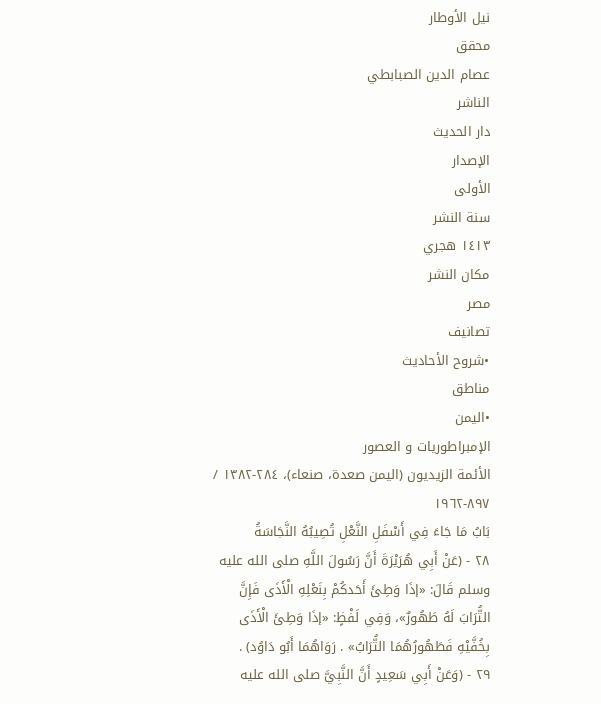نيل الأوطار
محقق
عصام الدين الصبابطي
الناشر
دار الحديث
الإصدار
الأولى
سنة النشر
١٤١٣ هجري
مكان النشر
مصر
تصانيف
•شروح الأحاديث
مناطق
•اليمن
الإمبراطوريات و العصور
الأئمة الزيديون (اليمن صعدة، صنعاء)، ٢٨٤-١٣٨٢ / ٨٩٧-١٩٦٢
بَابُ مَا جَاءَ فِي أَسْفَلِ النَّعْلِ تُصِيبُهُ النَّجَاسَةُ
٢٨ - (عَنْ أَبِي هُرَيْرَةَ أَنَّ رَسُولَ اللَّهِ صلى الله عليه وسلم قَالَ: «إذَا وَطِئَ أَحَدكُمْ بِنَعْلِهِ الْأَذَى فَإِنَّ التُّرَابَ لَهُ طَهُورٌ»، وَفِي لَفْظٍ: «إذَا وَطِئَ الْأَذَى بِخُفَّيْهِ فَطَهُورُهُمَا التُّرَابُ» . رَوَاهُمَا أَبُو دَاوُد) .
٢٩ - (وَعَنْ أَبِي سَعِيدٍ أَنَّ النَّبِيَّ صلى الله عليه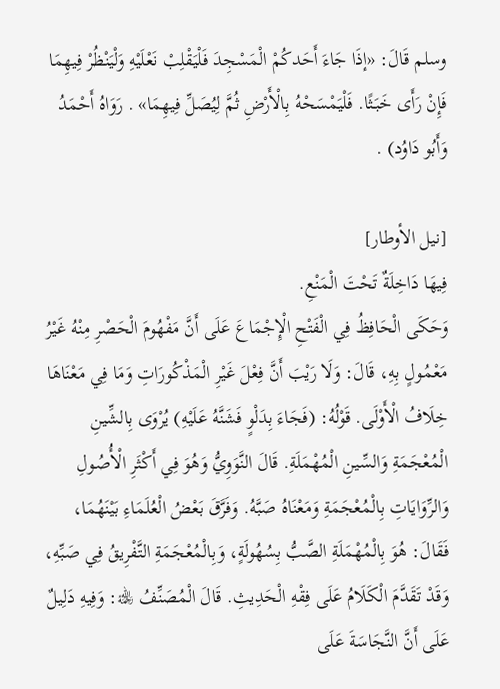وسلم قَالَ: «إذَا جَاءَ أَحَدكُمْ الْمَسْجِدَ فَلْيَقْلِبْ نَعْلَيْهِ وَلْيَنْظُرْ فِيهِمَا فَإِنْ رَأَى خَبَثًا. فَلْيَمْسَحْهُ بِالْأَرْضِ ثُمَّ لِيُصَلِّ فِيهِمَا» . رَوَاهُ أَحْمَدُ وَأَبُو دَاوُد) .

[نيل الأوطار]
فِيهَا دَاخِلَةٌ تَحْتَ الْمَنْعِ.
وَحَكَى الْحَافِظُ فِي الْفَتْحِ الْإِجْمَاعَ عَلَى أَنَّ مَفْهُومَ الْحَصْرِ مِنْهُ غَيْرُ مَعْمُولٍ بِهِ، قَالَ: وَلَا رَيْبَ أَنَّ فِعْلَ غَيْرِ الْمَذْكُورَاتِ وَمَا فِي مَعْنَاهَا خِلَافُ الْأَوْلَى. قَوْلُهُ: (فَجَاءَ بِدَلْوٍ فَشَنَّهُ عَلَيْهِ) يُرْوَى بِالشِّينِ الْمُعْجَمَةِ وَالسِّينِ الْمُهْمَلَةِ. قَالَ النَّوَوِيُّ وَهُوَ فِي أَكْثَرِ الْأُصُولِ وَالرِّوَايَاتِ بِالْمُعْجَمَةِ وَمَعْنَاهُ صَبَّهُ. وَفَرَّقَ بَعْضُ الْعُلَمَاءِ بَيْنَهُمَا، فَقَالَ: هُوَ بِالْمُهْمَلَةِ الصَّبُّ بِسُهُولَةٍ، وَبِالْمُعْجَمَةِ التَّفْرِيقُ فِي صَبِّهِ، وَقَدْ تَقَدَّمَ الْكَلَامُ عَلَى فِقْهِ الْحَدِيثِ. قَالَ الْمُصَنِّفُ ﵀: وَفِيهِ دَلِيلٌ عَلَى أَنَّ النَّجَاسَةَ عَلَى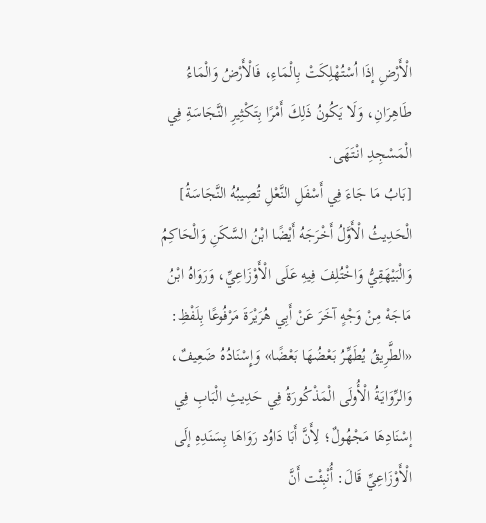الْأَرْضِ إذَا اُسْتُهْلِكَتْ بِالْمَاءِ، فَالْأَرْضُ وَالْمَاءُ طَاهِرَانِ، وَلَا يَكُونُ ذَلِكَ أَمْرًا بِتَكْثِيرِ النَّجَاسَةِ فِي الْمَسْجِدِ انْتَهَى.
[بَابُ مَا جَاءَ فِي أَسْفَلِ النَّعْلِ تُصِيبُهُ النَّجَاسَةُ]
الْحَدِيثُ الْأَوَّلُ أَخْرَجَهُ أَيْضًا ابْنُ السَّكَنِ وَالْحَاكِمُ وَالْبَيْهَقِيُّ وَاخْتُلِفَ فِيهِ عَلَى الْأَوْزَاعِيِّ، وَرَوَاهُ ابْنُ مَاجَهْ مِنْ وَجْهٍ آخَرَ عَنْ أَبِي هُرَيْرَةَ مَرْفُوعًا بِلَفْظِ: «الطَّرِيقُ يُطَهِّرُ بَعْضُهَا بَعْضًا» وَإِسْنَادُهُ ضَعِيفٌ، وَالرِّوَايَةُ الْأُولَى الْمَذْكُورَةُ فِي حَدِيثِ الْبَابِ فِي إسْنَادِهَا مَجْهُولٌ؛ لِأَنَّ أَبَا دَاوُد رَوَاهَا بِسَنَدِهِ إلَى الْأَوْزَاعِيِّ قَالَ: أُنْبِئْت أَنَّ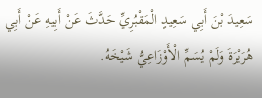سَعِيدَ بْنَ أَبِي سَعِيدٍ الْمَقْبُرِيِّ حَدَّثَ عَنْ أَبِيهِ عَنْ أَبِي هُرَيْرَةَ وَلَمْ يُسَمِّ الْأَوْزَاعِيُّ شَيْخَهُ.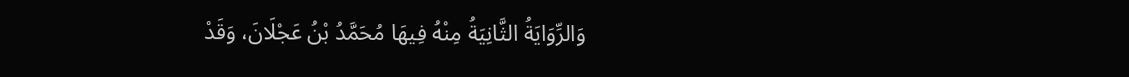وَالرِّوَايَةُ الثَّانِيَةُ مِنْهُ فِيهَا مُحَمَّدُ بْنُ عَجْلَانَ، وَقَدْ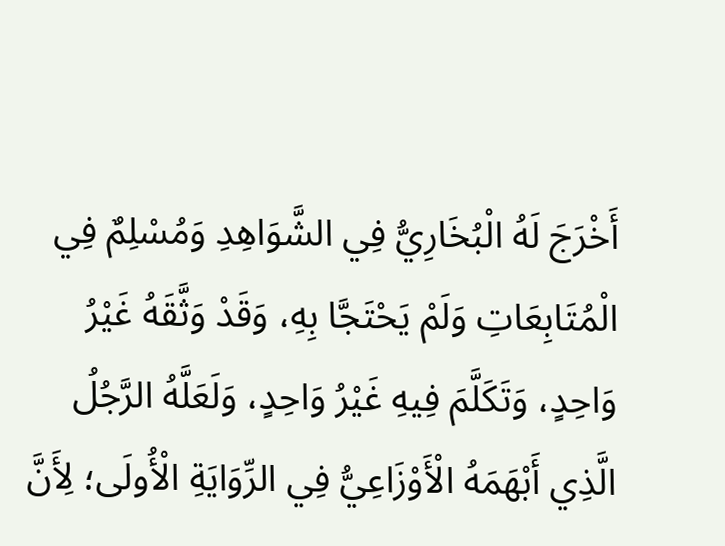أَخْرَجَ لَهُ الْبُخَارِيُّ فِي الشَّوَاهِدِ وَمُسْلِمٌ فِي الْمُتَابِعَاتِ وَلَمْ يَحْتَجَّا بِهِ، وَقَدْ وَثَّقَهُ غَيْرُ وَاحِدٍ، وَتَكَلَّمَ فِيهِ غَيْرُ وَاحِدٍ، وَلَعَلَّهُ الرَّجُلُ الَّذِي أَبْهَمَهُ الْأَوْزَاعِيُّ فِي الرِّوَايَةِ الْأُولَى؛ لِأَنَّ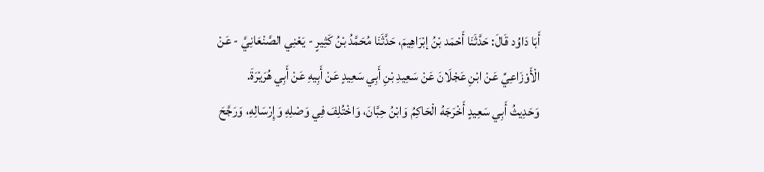أَبَا دَاوُد قَالَ: حَدَّثَنَا أَحْمَد بْنُ إبْرَاهِيمَ، حَدَّثَنَا مُحَمَّدُ بْنُ كَثِيرٍ - يَعْنِي الصَّنْعَانِيَّ - عَنْ الْأَوْزَاعِيِّ عَنْ ابْنِ عَجْلَانَ عَنْ سَعِيدِ بْنِ أَبِي سَعِيدٍ عَنْ أَبِيهِ عَنْ أَبِي هُرَيْرَةَ.
وَحَدِيثُ أَبِي سَعِيدٍ أَخْرَجَهُ الْحَاكِمُ وَابْنُ حِبَّانَ، وَاخْتُلِفَ فِي وَصْلِهِ وَإِرْسَالِهِ، وَرَجَّحَ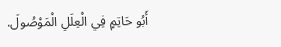أَبُو حَاتِمٍ فِي الْعِلَلِ الْمَوْصُولَ.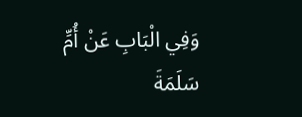وَفِي الْبَابِ عَنْ أُمِّ سَلَمَةَ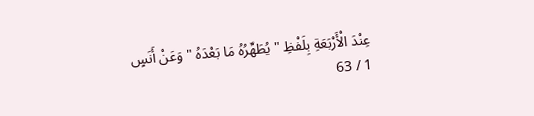عِنْدَ الْأَرْبَعَةِ بِلَفْظِ " يُطَهِّرُهُ مَا بَعْدَهُ " وَعَنْ أَنَسٍ
1 / 63